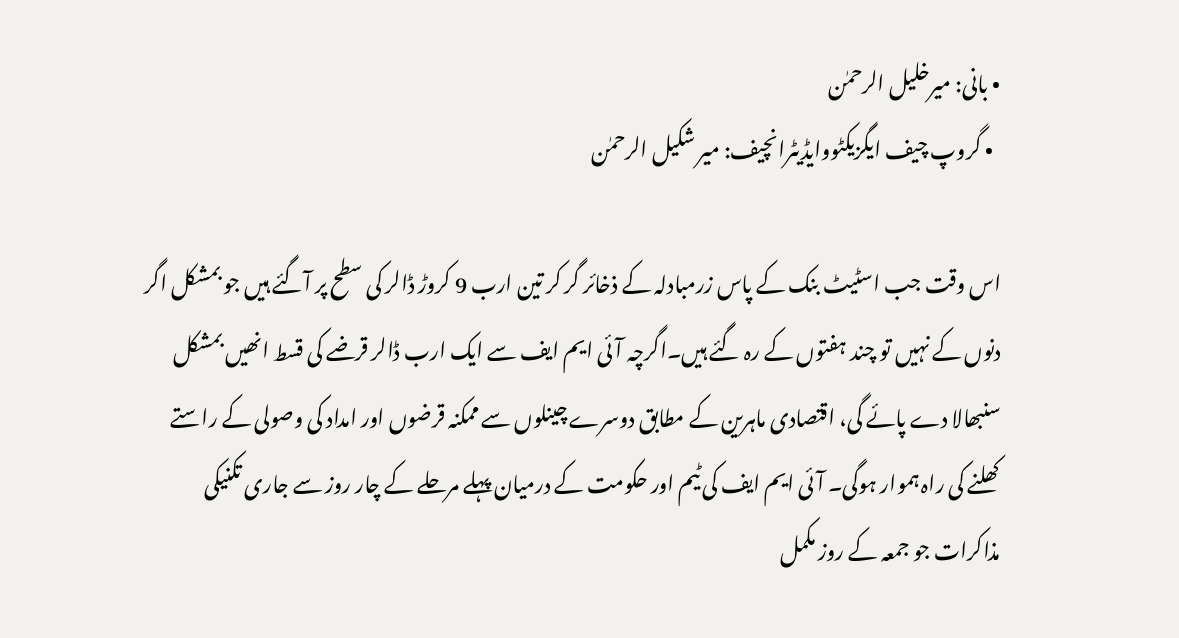• بانی: میرخلیل الرحمٰن
  • گروپ چیف ایگزیکٹووایڈیٹرانچیف: میر شکیل الرحمٰن

اس وقت جب اسٹیٹ بنک کے پاس زرمبادلہ کے ذخائر گر کر تین ارب 9 کروڑ ڈالر کی سطح پر آگئے ہیں جو بمشکل اگر دنوں کے نہیں تو چند ہفتوں کے رہ گئے ہیں۔اگرچہ آئی ایم ایف سے ایک ارب ڈالر قرضے کی قسط انھیں بمشکل سنبھالا دے پائے گی، اقتصادی ماہرین کے مطابق دوسرے چینلوں سے ممکنہ قرضوں اور امداد کی وصولی کے راستے کھلنے کی راہ ہموار ہوگی۔ آئی ایم ایف کی ٹیم اور حکومت کے درمیان پہلے مرحلے کے چار روز سے جاری تکنیکی مذاکرات جو جمعہ کے روز مکمل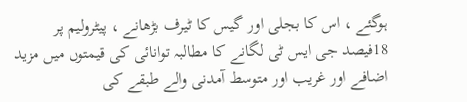ہوگئے ، اس کا بجلی اور گیس کا ٹیرف بڑھانے ، پیٹرولیم پر 18فیصد جی ایس ٹی لگانے کا مطالبہ توانائی کی قیمتوں میں مزید اضافے اور غریب اور متوسط آمدنی والے طبقے کی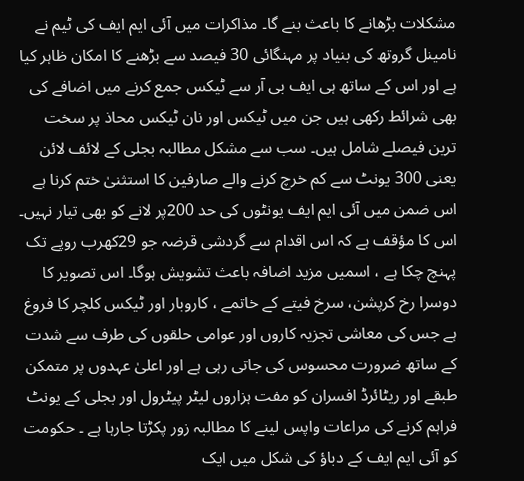مشکلات بڑھانے کا باعث بنے گا۔ مذاکرات میں آئی ایم ایف کی ٹیم نے نامینل گروتھ کی بنیاد پر مہنگائی 30 فیصد سے بڑھنے کا امکان ظاہر کیا ہے اور اس کے ساتھ ہی ایف بی آر سے ٹیکس جمع کرنے میں اضافے کی بھی شرائط رکھی ہیں جن میں ٹیکس اور نان ٹیکس محاذ پر سخت ترین فیصلے شامل ہیں۔ سب سے مشکل مطالبہ بجلی کے لائف لائن یعنی 300 یونٹ سے کم خرچ کرنے والے صارفین کا استثنیٰ ختم کرنا ہے اس ضمن میں آئی ایم ایف یونٹوں کی حد 200پر لانے کو بھی تیار نہیں۔ اس کا مؤقف ہے کہ اس اقدام سے گردشی قرضہ جو 29کھرب روپے تک پہنچ چکا ہے ، اسمیں مزید اضافہ باعث تشویش ہوگا۔ اس تصویر کا دوسرا رخ کرپشن، سرخ فیتے کے خاتمے ، کاروبار اور ٹیکس کلچر کا فروغ ہے جس کی معاشی تجزیہ کاروں اور عوامی حلقوں کی طرف سے شدت کے ساتھ ضرورت محسوس کی جاتی رہی ہے اور اعلیٰ عہدوں پر متمکن طبقے اور ریٹائرڈ افسران کو مفت ہزاروں لیٹر پیٹرول اور بجلی کے یونٹ فراہم کرنے کی مراعات واپس لینے کا مطالبہ زور پکڑتا جارہا ہے ۔ حکومت کو آئی ایم ایف کے دباؤ کی شکل میں ایک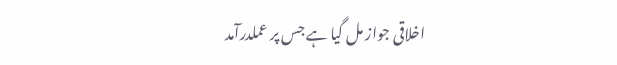اخلاقی جواز مل گیا ہے جس پر عملدرآمد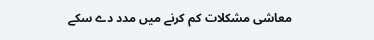معاشی مشکلات کم کرنے میں مدد دے سکے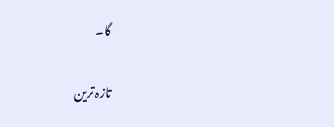گا۔

تازہ ترین